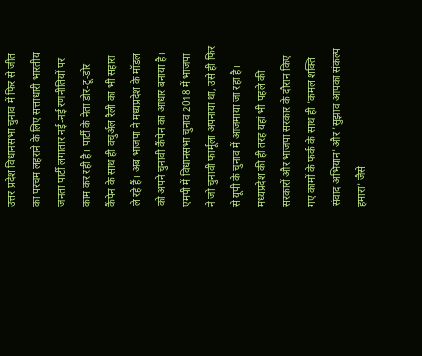उत्तर प्रदेश विधानसभा चुनाव में फिर से जीत का परचम लहराने के लिए सत्ताधारी भारतीय जनता पार्टी लगातार नई-नई रणनीतियों पर काम कर रही है। पार्टी के नेता डोर-टू-डोर कैंपेन के साथ ही वचुर्अल रैली का भी सहारा ले रहे हैं। अब भाजपा ने मध्यप्रदेश के मॉडल को अपने चुनावी कैंपेन का आधार बनाया है। एमपी में विधानसभा चुनाव 2018 में भाजपा ने जो चुनावी फार्मूला अपनाया था, उसे ही फिर से यूपी के चुनाव में आजमाया जा रहा है। मध्यप्रदेश की ही तरह यहां भी पहले की सरकारों और भाजपा सरकार के दौरान किए गए कामों के फर्क के साथ ही 'कमल शक्ति संवाद अभियान' और 'सुझाव आपका संकल्प हमारा' जैसे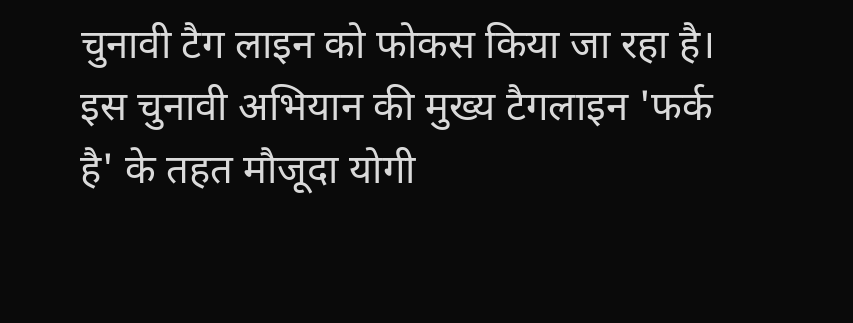चुनावी टैग लाइन को फोकस किया जा रहा है।
इस चुनावी अभियान की मुख्य टैगलाइन 'फर्क है' के तहत मौजूदा योगी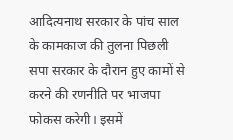आदित्यनाथ सरकार के पांच साल के कामकाज की तुलना पिछली सपा सरकार के दौरान हुए कामों से करने की रणनीति पर भाजपा फोकस करेगी। इसमें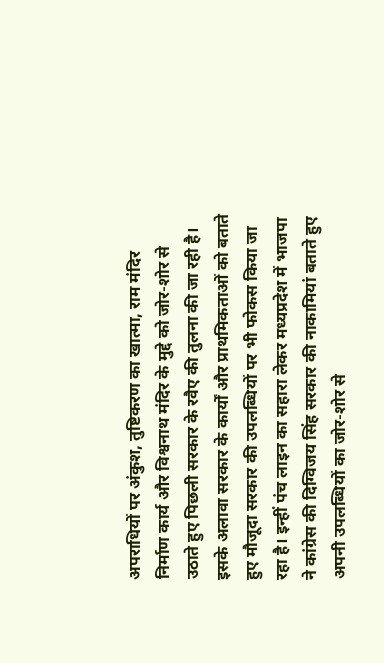अपराधियों पर अंकुश, तुष्टिकरण का खात्मा, राम मंदिर निर्माण कार्य और विश्वनाथ मंदिर के मुद्दे को जोर-शोर से उठाते हुए पिछली सरकार के रवैए की तुलना की जा रही है। इसके अलावा सरकार के कार्यों और प्राथमिकताओं को बताते हुए मौजूदा सरकार की उपलब्धियों पर भी फोकस किया जा रहा है। इन्हीं पंच लाइन का सहारा लेकर मध्यप्रदेश में भाजपा ने कांग्रेस की दिग्विजय सिंह सरकार की नाकामियां बताते हुए अपनी उपलब्धियों का जोर-शोर से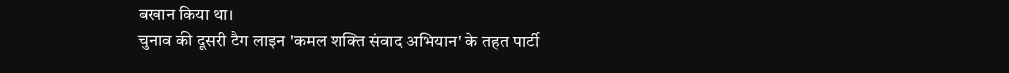बखान किया था।
चुनाव की दूसरी टैग लाइन 'कमल शक्ति संवाद अभियान' के तहत पार्टी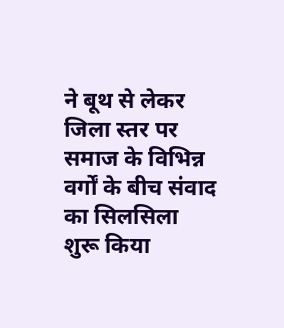ने बूथ से लेकर जिला स्तर पर समाज के विभिन्न वर्गों के बीच संवाद का सिलसिला शुरू किया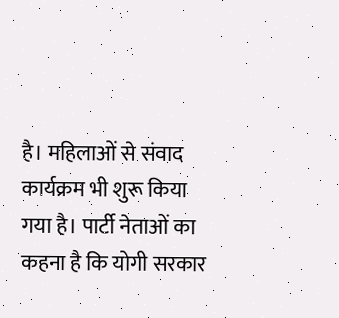है। महिलाओं से संवाद कार्यक्रम भी शुरू किया गया है। पार्टी नेताओं का कहना है कि योगी सरकार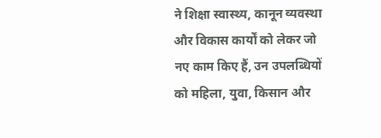ने शिक्षा स्वास्थ्य, कानून व्यवस्था और विकास कार्यों को लेकर जो नए काम किए हैं, उन उपलब्धियों को महिला, युवा, किसान और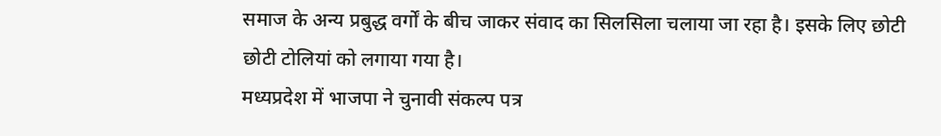समाज के अन्य प्रबुद्ध वर्गों के बीच जाकर संवाद का सिलसिला चलाया जा रहा है। इसके लिए छोटी छोटी टोलियां को लगाया गया है।
मध्यप्रदेश में भाजपा ने चुनावी संकल्प पत्र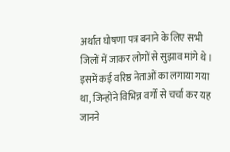अर्थात घोषणा पत्र बनाने के लिए सभी जिलों में जाकर लोगों से सुझाव मांगे थे। इसमें कई वरिष्ठ नेताओं का लगाया गया था, जिन्होंने विभिन्न वर्गों से चर्चा कर यह जानने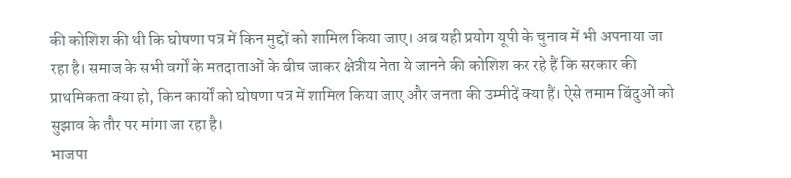की कोशिश की थी कि घोषणा पत्र में किन मुद्दों को शामिल किया जाए। अब यही प्रयोग यूपी के चुनाव में भी अपनाया जा रहा है। समाज के सभी वर्गों के मतदाताओं के बीच जाकर क्षेत्रीय नेता ये जानने की कोशिश कर रहे हैं कि सरकार की प्राथमिकता क्या हो, किन कार्यों को घोषणा पत्र में शामिल किया जाए और जनता की उम्मीदें क्या हैं। ऐसे तमाम बिंदुओं को सुझाव के तौर पर मांगा जा रहा है।
भाजपा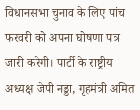विधानसभा चुनाव के लिए पांच फरवरी को अपना घोषणा पत्र जारी करेगी। पार्टी के राष्ट्रीय अध्यक्ष जेपी नड्डा, गृहमंत्री अमित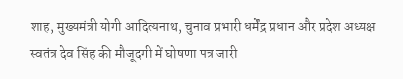शाह, मुख्यमंत्री योगी आदित्यनाथ, चुनाव प्रभारी धर्मेंद्र प्रधान और प्रदेश अध्यक्ष स्वतंत्र देव सिंह की मौजूदगी में घोषणा पत्र जारी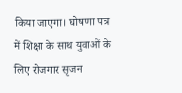किया जाएगा। घोषणा पत्र में शिक्षा के साथ युवाओं के लिए रोजगार सृजन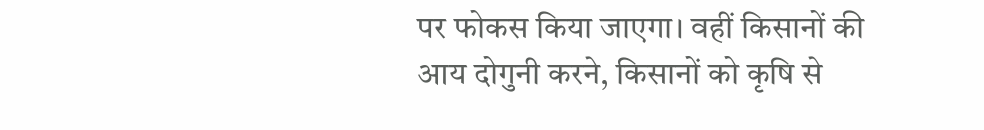पर फोकस किया जाएगा। वहीं किसानों की आय दोगुनी करने, किसानों को कृषि से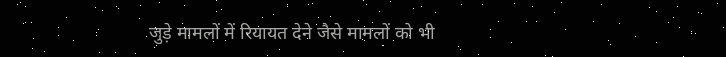जुड़े मामलों में रियायत देने जैसे मामलों को भी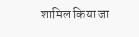शामिल किया जा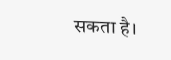सकता है।